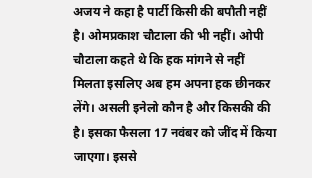अजय ने कहा है पार्टी किसी की बपौती नहीं है। ओमप्रकाश चौटाला की भी नहीं। ओपी चौटाला कहते थे कि हक मांगने से नहीं मिलता इसलिए अब हम अपना हक छीनकर लेंगे। असली इनेलो कौन है और किसकी की है। इसका फैसला 17 नवंबर को जींद में किया जाएगा। इससे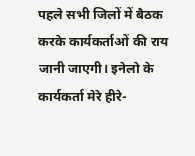पहले सभी जिलों में बैठक करके कार्यकर्ताओं की राय जानी जाएगी। इनेलो के कार्यकर्ता मेरे हीरे-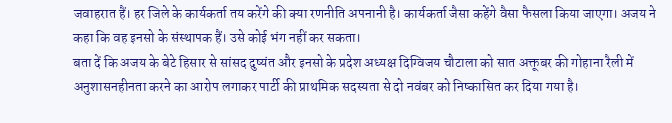जवाहरात हैं। हर जिले के कार्यकर्ता तय करेंगे की क्या रणनीति अपनानी है। कार्यकर्ता जैसा कहेंगे वैसा फैसला किया जाएगा। अजय ने कहा कि वह इनसो के संस्थापक हैं। उसे कोई भंग नहीं कर सकता।
बता दें कि अजय के बेटे हिसार से सांसद दुष्यंत और इनसो के प्रदेश अध्यक्ष दिग्विजय चौटाला को सात अक्तूबर की गोहाना रैली में अनुशासनहीनता करने का आरोप लगाकर पार्टी की प्राथमिक सदस्यता से दो नवंबर को निष्कासित कर दिया गया है।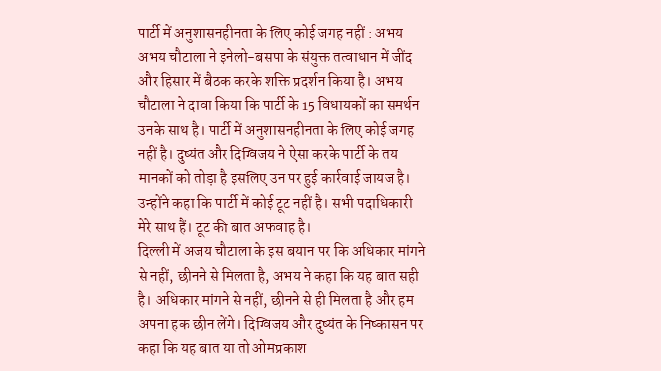पार्टी में अनुशासनहीनता के लिए कोई जगह नहीं : अभय
अभय चौटाला ने इनेलो-बसपा के संयुक्त तत्वाधान में जींद और हिसार में बैठक करके शक्ति प्रदर्शन किया है। अभय चौटाला ने दावा किया कि पार्टी के 15 विधायकों का समर्थन उनके साथ है। पार्टी में अनुशासनहीनता के लिए कोई जगह नहीं है। दुष्यंत और दिग्विजय ने ऐसा करके पार्टी के तय मानकों को तोड़ा है इसलिए उन पर हुई कार्रवाई जायज है। उन्होंने कहा कि पार्टी में कोई टूट नहीं है। सभी पदाधिकारी मेरे साथ हैं। टूट की बात अफवाह है।
दिल्ली में अजय चौटाला के इस बयान पर कि अधिकार मांगने से नहीं, छीनने से मिलता है, अभय ने कहा कि यह बात सही है। अधिकार मांगने से नहीं, छीनने से ही मिलता है और हम अपना हक छीन लेंगे। दिग्विजय और दुष्यंत के निष्कासन पर कहा कि यह बात या तो ओमप्रकाश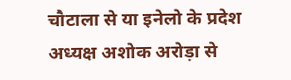चौटाला से या इनेलो के प्रदेश अध्यक्ष अशोक अरोड़ा से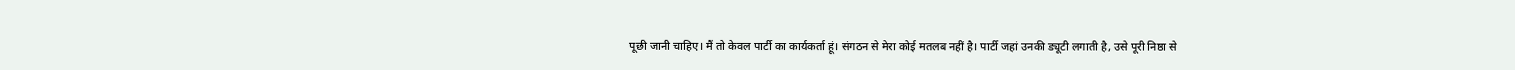पूछी जानी चाहिए। मैं तो केवल पार्टी का कार्यकर्ता हूं। संगठन से मेरा कोई मतलब नहीं है। पार्टी जहां उनकी ड्यूटी लगाती है, उसे पूरी निष्ठा से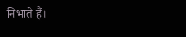निभाते हैं।